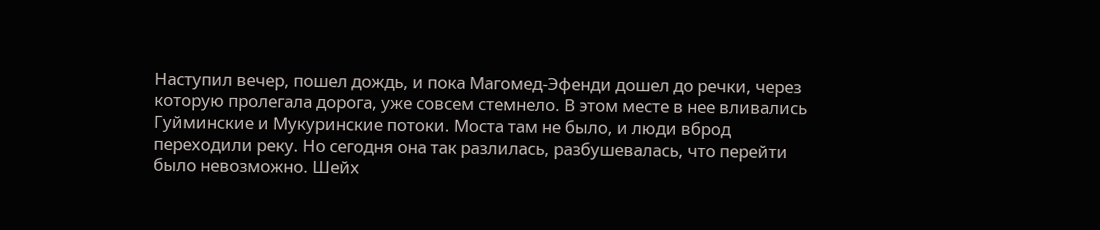Наступил вечер, пошел дождь, и пока Магомед-Эфенди дошел до речки, через которую пролегала дорога, уже совсем стемнело. В этом месте в нее вливались Гуйминские и Мукуринские потоки. Моста там не было, и люди вброд переходили реку. Но сегодня она так разлилась, разбушевалась, что перейти было невозможно. Шейх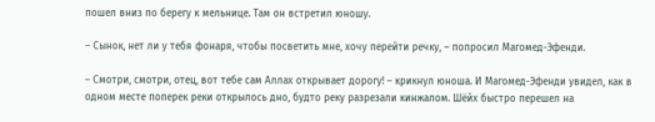пошел вниз по берегу к мельнице. Там он встретил юношу.

– Сынок, нет ли у тебя фонаря, чтобы посветить мне, хочу перейти речку, – попросил Магомед-Эфенди.

– Смотри, смотри, отец, вот тебе сам Аллах открывает дорогу! – крикнул юноша. И Магомед-Эфенди увидел, как в одном месте поперек реки открылось дно, будто реку разрезали кинжалом. Шёйх быстро перешел на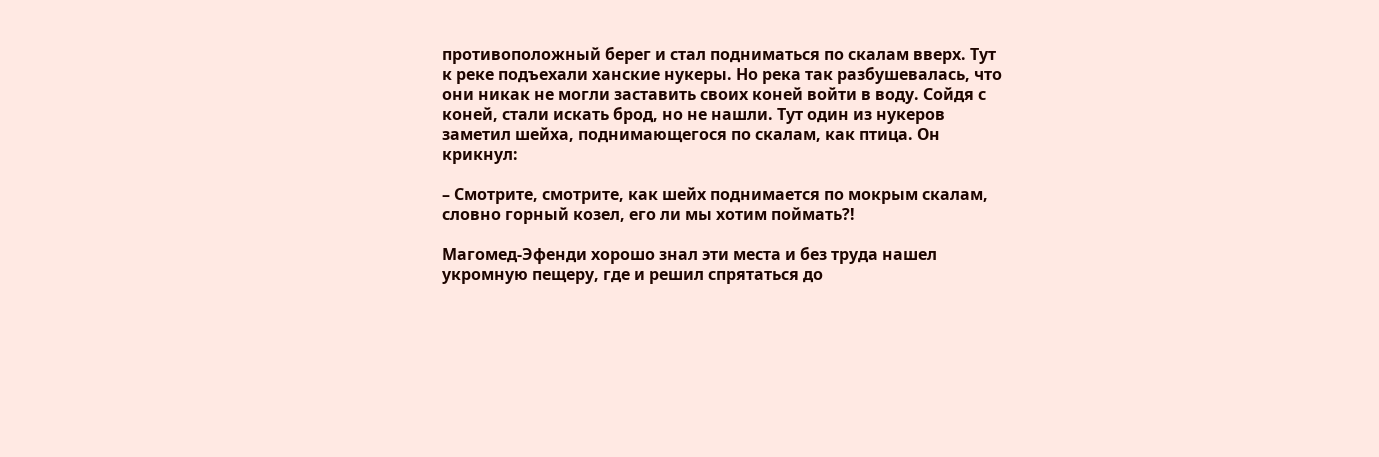противоположный берег и стал подниматься по скалам вверх. Тут к реке подъехали ханские нукеры. Но река так разбушевалась, что они никак не могли заставить своих коней войти в воду. Сойдя с коней, стали искать брод, но не нашли. Тут один из нукеров заметил шейха, поднимающегося по скалам, как птица. Он крикнул:

– Смотрите, смотрите, как шейх поднимается по мокрым скалам, словно горный козел, его ли мы хотим поймать?!

Магомед-Эфенди хорошо знал эти места и без труда нашел укромную пещеру, где и решил спрятаться до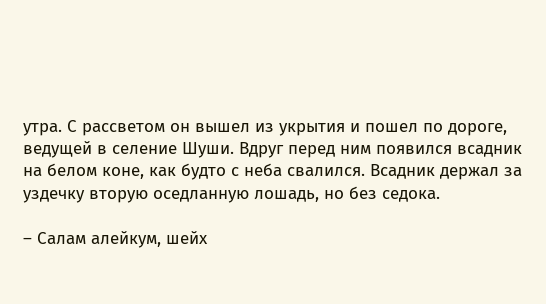утра. С рассветом он вышел из укрытия и пошел по дороге, ведущей в селение Шуши. Вдруг перед ним появился всадник на белом коне, как будто с неба свалился. Всадник держал за уздечку вторую оседланную лошадь, но без седока.

– Салам алейкум, шейх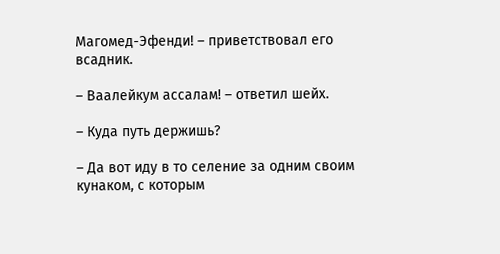Магомед-Эфенди! – приветствовал его всадник.

– Ваалейкум ассалам! – ответил шейх.

– Куда путь держишь?

– Да вот иду в то селение за одним своим кунаком, с которым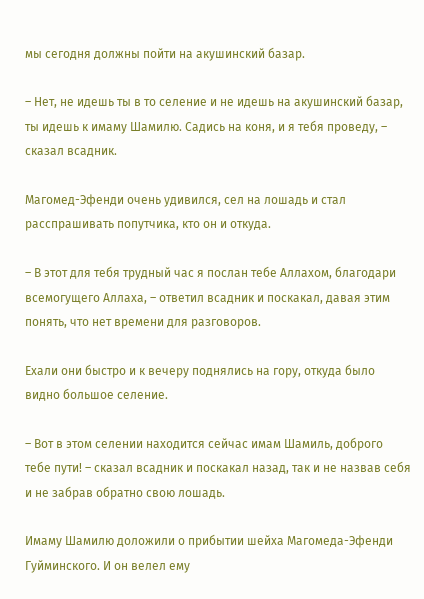мы сегодня должны пойти на акушинский базар.

– Нет, не идешь ты в то селение и не идешь на акушинский базар, ты идешь к имаму Шамилю. Садись на коня, и я тебя проведу, – сказал всадник.

Магомед-Эфенди очень удивился, сел на лошадь и стал расспрашивать попутчика, кто он и откуда.

– В этот для тебя трудный час я послан тебе Аллахом, благодари всемогущего Аллаха, – ответил всадник и поскакал, давая этим понять, что нет времени для разговоров.

Ехали они быстро и к вечеру поднялись на гору, откуда было видно большое селение.

– Вот в этом селении находится сейчас имам Шамиль, доброго тебе пути! – сказал всадник и поскакал назад, так и не назвав себя и не забрав обратно свою лошадь.

Имаму Шамилю доложили о прибытии шейха Магомеда-Эфенди Гуйминского. И он велел ему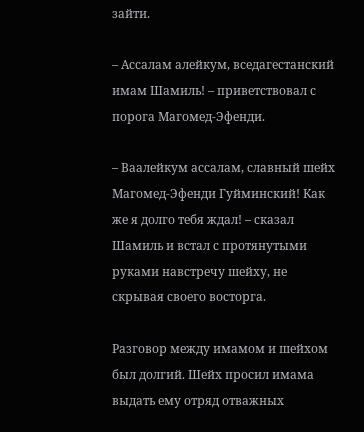зайти.

– Ассалам алейкум, вседагестанский имам Шамиль! – приветствовал с порога Магомед-Эфенди.

– Ваалейкум ассалам, славный шейх Магомед-Эфенди Гуйминский! Как же я долго тебя ждал! – сказал Шамиль и встал с протянутыми руками навстречу шейху, не скрывая своего восторга.

Разговор между имамом и шейхом был долгий. Шейх просил имама выдать ему отряд отважных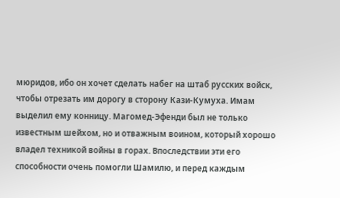мюридов, ибо он хочет сделать набег на штаб русских войск, чтобы отрезать им дорогу в сторону Кази-Кумуха. Имам выделил ему конницу. Магомед-Эфенди был не только известным шейхом, но и отважным воином, который хорошо владел техникой войны в горах. Впоследствии эти его способности очень помогли Шамилю, и перед каждым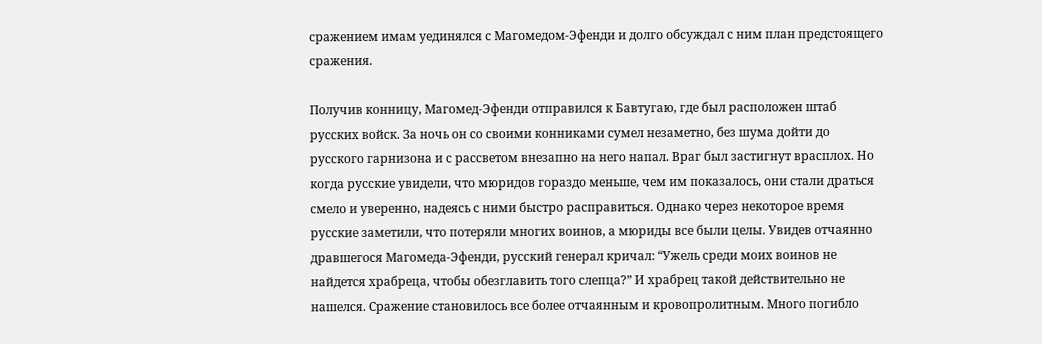сражением имам уединялся с Магомедом-Эфенди и долго обсуждал с ним план предстоящего сражения.

Получив конницу, Магомед-Эфенди отправился к Бавтугаю, где был расположен штаб русских войск. За ночь он со своими конниками сумел незаметно, без шума дойти до русского гарнизона и с рассветом внезапно на него напал. Враг был застигнут врасплох. Но когда русские увидели, что мюридов гораздо меньше, чем им показалось, они стали драться смело и уверенно, надеясь с ними быстро расправиться. Однако через некоторое время русские заметили, что потеряли многих воинов, а мюриды все были целы. Увидев отчаянно дравшегося Магомеда-Эфенди, русский генерал кричал: “Ужель среди моих воинов не найдется храбреца, чтобы обезглавить того слепца?” И храбрец такой действительно не нашелся. Сражение становилось все более отчаянным и кровопролитным. Много погибло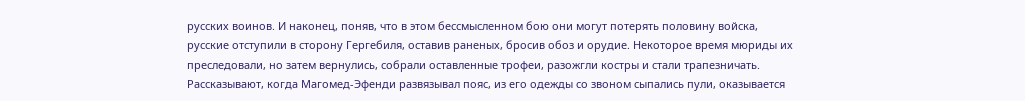русских воинов. И наконец, поняв, что в этом бессмысленном бою они могут потерять половину войска, русские отступили в сторону Гергебиля, оставив раненых, бросив обоз и орудие. Некоторое время мюриды их преследовали, но затем вернулись, собрали оставленные трофеи, разожгли костры и стали трапезничать. Рассказывают, когда Магомед-Эфенди развязывал пояс, из его одежды со звоном сыпались пули, оказывается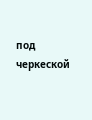под черкеской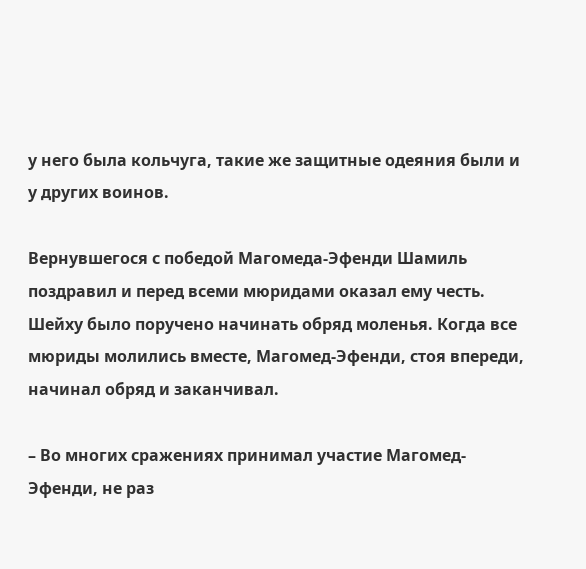у него была кольчуга, такие же защитные одеяния были и у других воинов.

Вернувшегося с победой Магомеда-Эфенди Шамиль поздравил и перед всеми мюридами оказал ему честь. Шейху было поручено начинать обряд моленья. Когда все мюриды молились вместе, Магомед-Эфенди, стоя впереди, начинал обряд и заканчивал.

– Во многих сражениях принимал участие Магомед-Эфенди, не раз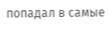попадал в самые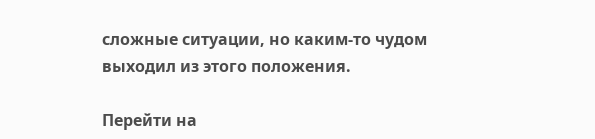сложные ситуации, но каким-то чудом выходил из этого положения.

Перейти на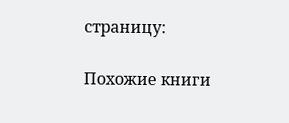страницу:

Похожие книги